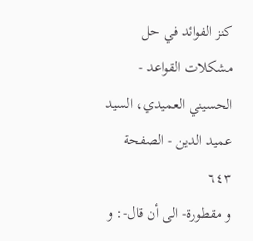كنز الفوائد في حل مشكلات القواعد - الحسيني العميدي، السيد عميد الدين - الصفحة ٦٤٣
و مقطورة- الى أن قال-: و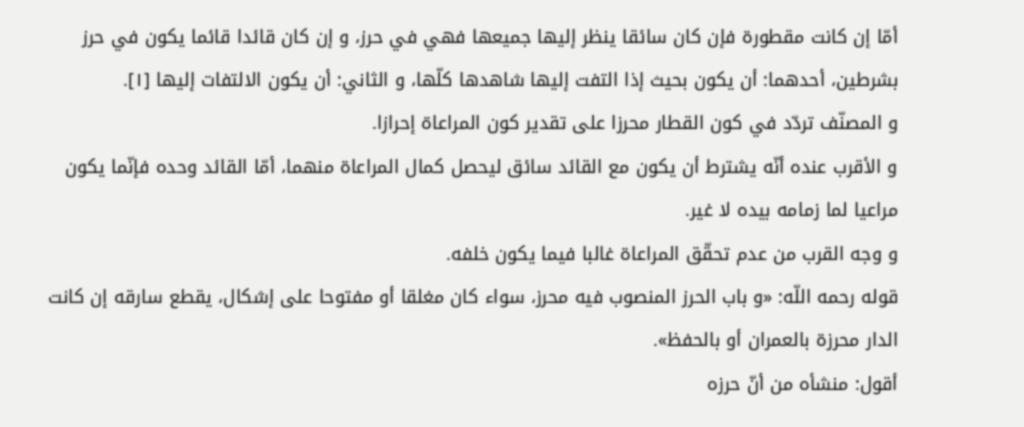أمّا إن كانت مقطورة فإن كان سائقا ينظر إليها جميعها فهي في حرز، و إن كان قائدا قائما يكون في حرز بشرطين، أحدهما: أن يكون بحيث إذا التفت إليها شاهدها كلّها، و الثاني: أن يكون الالتفات إليها [١].
و المصنّف تردّد في كون القطار محرزا على تقدير كون المراعاة إحرازا.
و الأقرب عنده أنّه يشترط أن يكون مع القائد سائق ليحصل كمال المراعاة منهما، أمّا القائد وحده فإنّما يكون مراعيا لما زمامه بيده لا غير.
و وجه القرب من عدم تحقّق المراعاة غالبا فيما يكون خلفه.
قوله رحمه اللّه: «و باب الحرز المنصوب فيه محرز، سواء كان مغلقا أو مفتوحا على إشكال، يقطع سارقه إن كانت الدار محرزة بالعمران أو بالحفظ».
أقول: منشأه من أنّ حرزه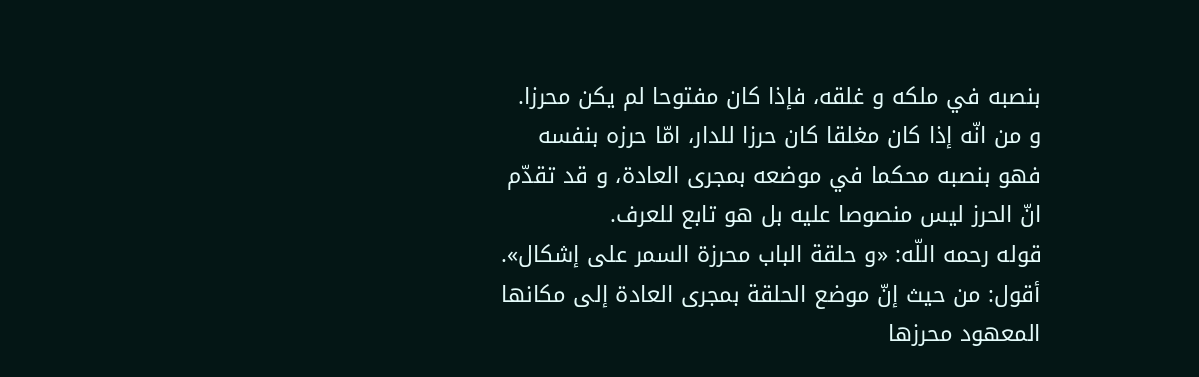بنصبه في ملكه و غلقه، فإذا كان مفتوحا لم يكن محرزا.
و من انّه إذا كان مغلقا كان حرزا للدار، امّا حرزه بنفسه فهو بنصبه محكما في موضعه بمجرى العادة، و قد تقدّم انّ الحرز ليس منصوصا عليه بل هو تابع للعرف.
قوله رحمه اللّه: «و حلقة الباب محرزة السمر على إشكال».
أقول: من حيث إنّ موضع الحلقة بمجرى العادة إلى مكانها المعهود محرزها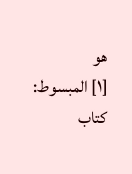هو
[١] المبسوط: كتاب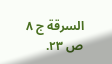السرقة ج ٨ ص ٢٣.